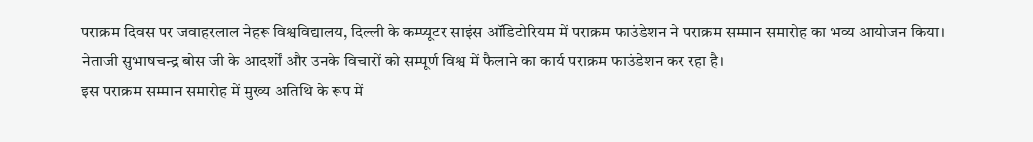पराक्रम दिवस पर जवाहरलाल नेहरू विश्वविद्यालय, दिल्ली के कम्प्यूटर साइंस ऑडिटोरियम में पराक्रम फाउंडेशन ने पराक्रम सम्मान समारोह का भव्य आयोजन किया। नेताजी सुभाषचन्द्र बोस जी के आदर्शों और उनके विचारों को सम्पूर्ण विश्व में फैलाने का कार्य पराक्रम फाउंडेशन कर रहा है।
इस पराक्रम सम्मान समारोह में मुख्य अतिथि के रूप में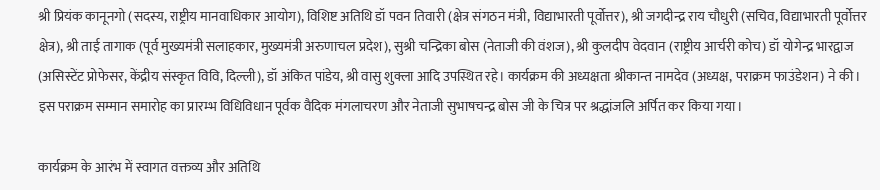श्री प्रियंक कानूनगो (सदस्य, राष्ट्रीय मानवाधिकार आयोग), विशिष्ट अतिथि डॉ पवन तिवारी (क्षेत्र संगठन मंत्री, विद्याभारती पूर्वोत्तर), श्री जगदीन्द्र राय चौधुरी (सचिव, विद्याभारती पूर्वोत्तर क्षेत्र), श्री ताई तागाक (पूर्व मुख्यमंत्री सलाहकार, मुख्यमंत्री अरुणाचल प्रदेश), सुश्री चन्द्रिका बोस (नेताजी की वंशज), श्री कुलदीप वेदवान (राष्ट्रीय आर्चरी कोच) डॉ योगेन्द्र भारद्वाज (असिस्टेंट प्रोफेसर, केंद्रीय संस्कृत विवि, दिल्ली), डॉ अंकित पांडेय, श्री वासु शुक्ला आदि उपस्थित रहे। कार्यक्रम की अध्यक्षता श्रीकान्त नामदेव (अध्यक्ष, पराक्रम फाउंडेशन) ने की। इस पराक्रम सम्मान समारोह का प्रारम्भ विधिविधान पूर्वक वैदिक मंगलाचरण और नेताजी सुभाषचन्द्र बोस जी के चित्र पर श्रद्धांजलि अर्पित कर किया गया।

कार्यक्रम के आरंभ में स्वागत वक्तव्य और अतिथि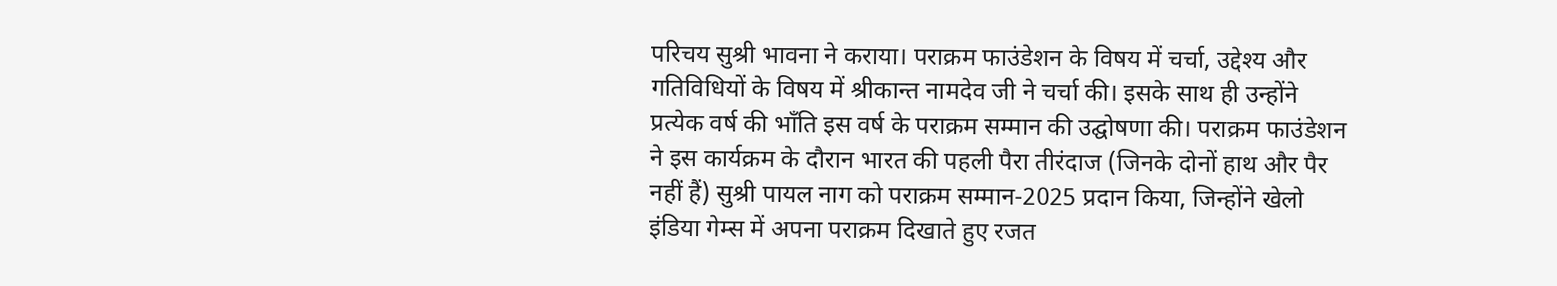परिचय सुश्री भावना ने कराया। पराक्रम फाउंडेशन के विषय में चर्चा, उद्देश्य और गतिविधियों के विषय में श्रीकान्त नामदेव जी ने चर्चा की। इसके साथ ही उन्होंने प्रत्येक वर्ष की भाँति इस वर्ष के पराक्रम सम्मान की उद्घोषणा की। पराक्रम फाउंडेशन ने इस कार्यक्रम के दौरान भारत की पहली पैरा तीरंदाज (जिनके दोनों हाथ और पैर नहीं हैं) सुश्री पायल नाग को पराक्रम सम्मान-2025 प्रदान किया, जिन्होंने खेलो इंडिया गेम्स में अपना पराक्रम दिखाते हुए रजत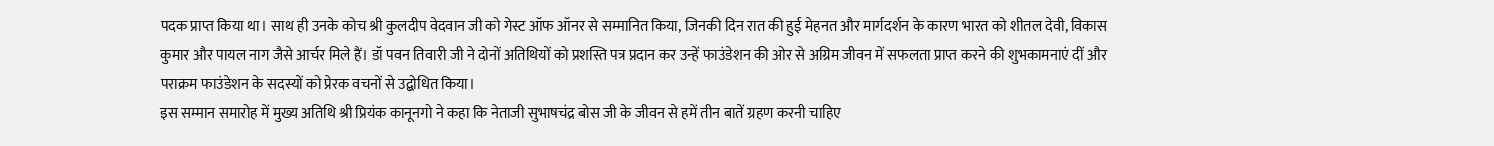पदक प्राप्त किया था। साथ ही उनके कोच श्री कुलदीप वेदवान जी को गेस्ट ऑफ ऑनर से सम्मानित किया, जिनकी दिन रात की हुई मेहनत और मार्गदर्शन के कारण भारत को शीतल देवी, विकास कुमार और पायल नाग जैसे आर्चर मिले हैं। डॉ पवन तिवारी जी ने दोनों अतिथियों को प्रशस्ति पत्र प्रदान कर उन्हें फाउंडेशन की ओर से अग्रिम जीवन में सफलता प्राप्त करने की शुभकामनाएं दीं और पराक्रम फाउंडेशन के सदस्यों को प्रेरक वचनों से उद्बोधित किया।
इस सम्मान समारोह में मुख्य अतिथि श्री प्रियंक कानूनगो ने कहा कि नेताजी सुभाषचंद्र बोस जी के जीवन से हमें तीन बातें ग्रहण करनी चाहिए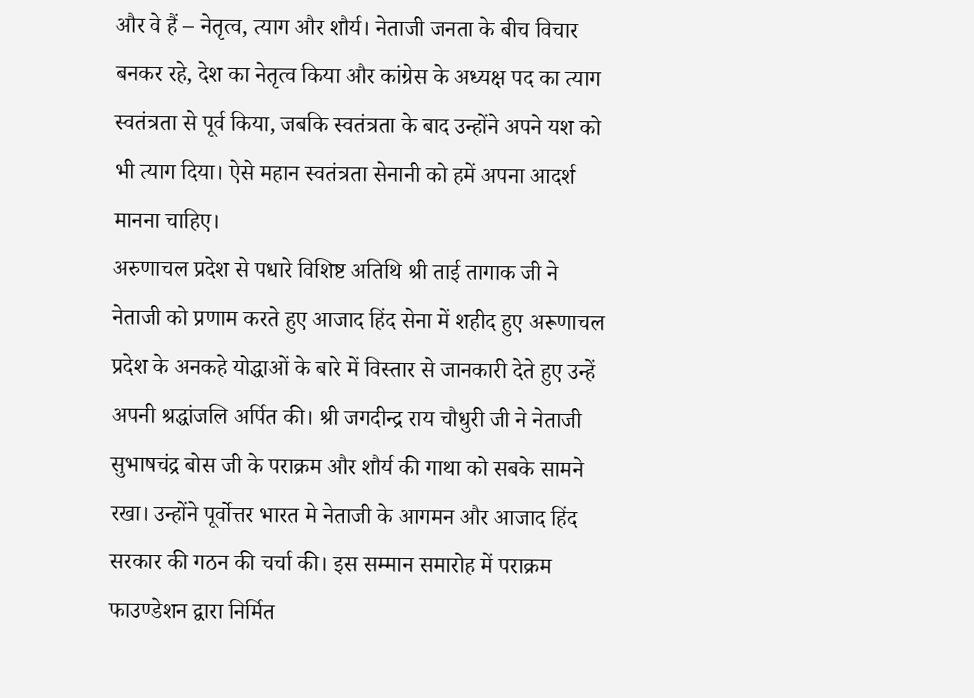और वे हैं – नेतृत्व, त्याग और शौर्य। नेताजी जनता के बीच विचार बनकर रहे, देश का नेतृत्व किया और कांग्रेस के अध्यक्ष पद का त्याग स्वतंत्रता से पूर्व किया, जबकि स्वतंत्रता के बाद उन्होंने अपने यश को भी त्याग दिया। ऐसे महान स्वतंत्रता सेनानी को हमें अपना आदर्श मानना चाहिए।
अरुणाचल प्रदेश से पधारे विशिष्ट अतिथि श्री ताई तागाक जी ने नेताजी को प्रणाम करते हुए आजाद हिंद सेना में शहीद हुए अरूणाचल प्रदेश के अनकहे योद्धाओं के बारे में विस्तार से जानकारी देते हुए उन्हें अपनी श्रद्धांजलि अर्पित की। श्री जगदीन्द्र राय चौधुरी जी ने नेताजी सुभाषचंद्र बोस जी के पराक्रम और शौर्य की गाथा को सबके सामने रखा। उन्होंने पूर्वोत्तर भारत मे नेताजी के आगमन और आजाद हिंद सरकार की गठन की चर्चा की। इस सम्मान समारोह में पराक्रम फाउण्डेशन द्वारा निर्मित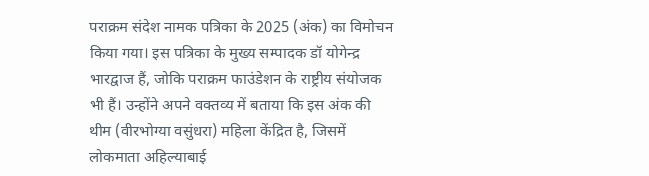पराक्रम संदेश नामक पत्रिका के 2025 (अंक) का विमोचन किया गया। इस पत्रिका के मुख्य सम्पादक डॉ योगेन्द्र भारद्वाज हैं, जोकि पराक्रम फाउंडेशन के राष्ट्रीय संयोजक भी हैं। उन्होंने अपने वक्तव्य में बताया कि इस अंक की थीम (वीरभोग्या वसुंधरा) महिला केंद्रित है, जिसमें लोकमाता अहिल्याबाई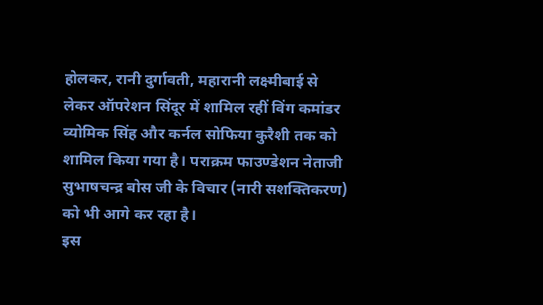होलकर, रानी दुर्गावती, महारानी लक्ष्मीबाई से लेकर ऑपरेशन सिंदूर में शामिल रहीं विंग कमांडर व्योमिक सिंह और कर्नल सोफिया कुरैशी तक को शामिल किया गया है। पराक्रम फाउण्डेशन नेताजी सुभाषचन्द्र बोस जी के विचार (नारी सशक्तिकरण) को भी आगे कर रहा है।
इस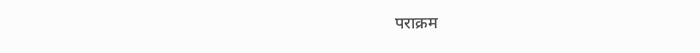पराक्रम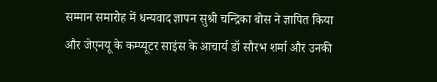सम्मान समारोह में धन्यवाद ज्ञापन सुश्री चन्द्रिका बोस ने ज्ञापित किया और जेएनयू के कम्प्यूटर साइंस के आचार्य डॉ सौरभ शर्मा और उनकी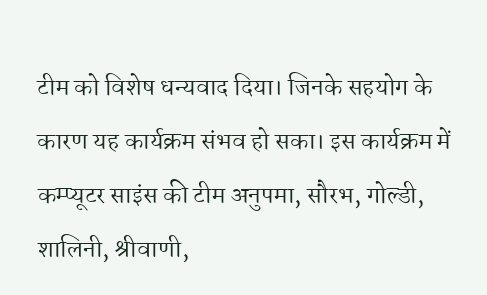टीम को विशेष धन्यवाद दिया। जिनके सहयोग के कारण यह कार्यक्रम संभव हो सका। इस कार्यक्रम में कम्प्यूटर साइंस की टीम अनुपमा, सौरभ, गोल्डी, शालिनी, श्रीवाणी,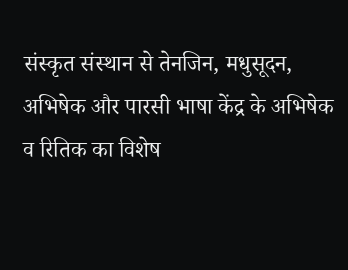संस्कृत संस्थान से तेनजिन, मधुसूदन, अभिषेक और पारसी भाषा केंद्र के अभिषेक व रितिक का विशेष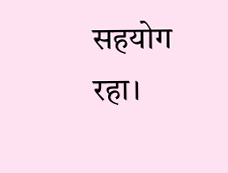सहयोग रहा।